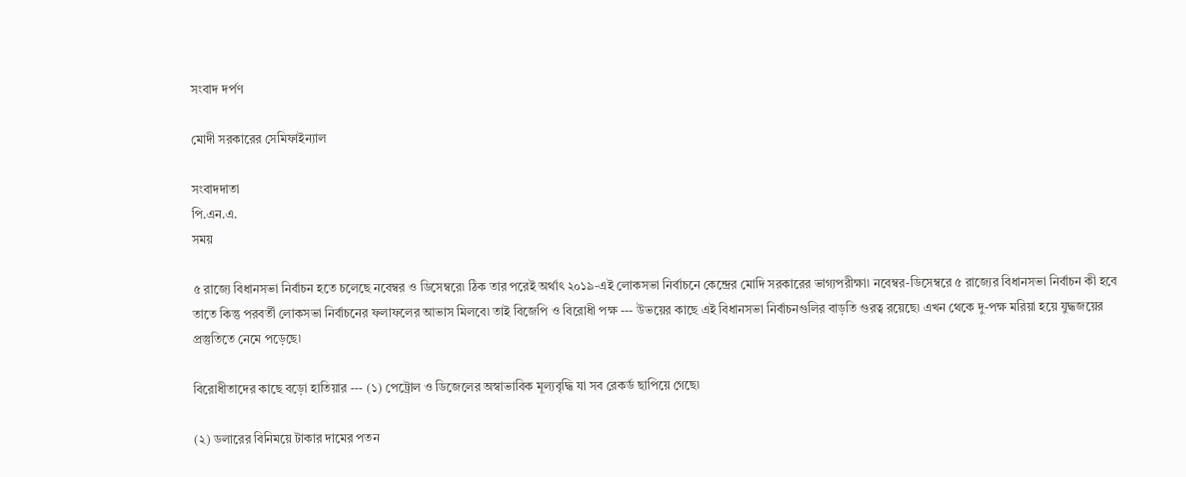সংবাদ দর্পণ

মোদী সরকারের সেমিফাইন্যাল

সংবাদদাতা
পি.এন.এ.
সময়

৫ রাজ্যে বিধানসভা নির্বাচন হতে চলেছে নবেম্বর ও ডিসেম্বরে৷ ঠিক তার পরেই অর্থাৎ ২০১৯-এই লোকসভা নির্বাচনে কেন্দ্রের মোদি সরকারের ভাগ্যপরীক্ষা৷ নবেম্বর-ডিসেম্বরে ৫ রাজ্যের বিধানসভা নির্বাচন কী হবে তাতে কিন্তু পরবর্তী লোকসভা নির্বাচনের ফলাফলের আভাস মিলবে৷ তাই বিজেপি ও বিরোধী পক্ষ --- উভয়ের কাছে এই বিধানসভা নির্বাচনগুলির বাড়তি গুরত্ব রয়েছে৷ এখন থেকে দু-পক্ষ মরিয়া হয়ে যুদ্ধজয়ের প্রস্তুতিতে নেমে পড়েছে৷

বিরোধীতাদের কাছে বড়ো হাতিয়ার --- (১) পেট্রোল ও ডিজেলের অস্বাভাবিক মূল্যবৃদ্ধি যা সব রেকর্ড ছাপিয়ে গেছে৷

(২) ডলারের বিনিময়ে টাকার দামের পতন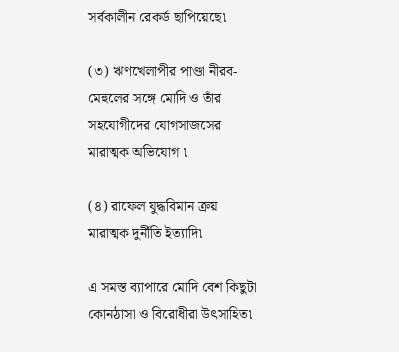সর্বকালীন রেকর্ড ছাপিয়েছে৷

(৩) ঋণখেলাপীর পাণ্ডা নীরব-মেহুলের সঙ্গে মোদি ও তাঁর সহযোগীদের যোগসাজসের মারাত্মক অভিযোগ ৷

(৪) রাফেল যুদ্ধবিমান ক্রয় মারাত্মক দুর্নীতি ইত্যাদি৷

এ সমস্ত ব্যাপারে মোদি বেশ কিছুটা কোনঠাসা ও বিরোধীরা উৎসাহিত৷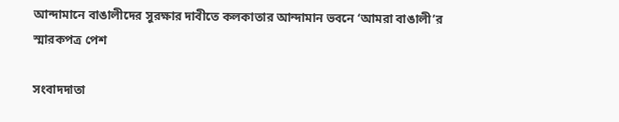আন্দামানে বাঙালীদের সুরক্ষার দাবীতে কলকাতার আন্দামান ভবনে ‘আমরা বাঙালী’র স্মারকপত্র পেশ

সংবাদদাতা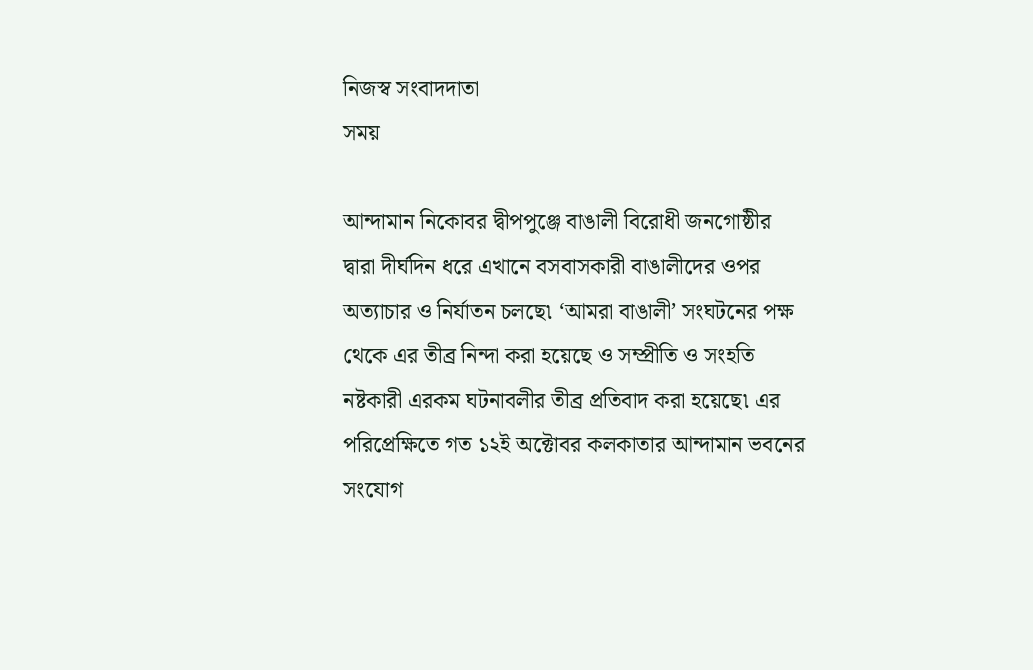নিজস্ব সংবাদদাতা
সময়

আন্দামান নিকোবর দ্বীপপুঞ্জে বাঙালী বিরোধী জনগোষ্ঠীর দ্বারা দীর্ঘদিন ধরে এখানে বসবাসকারী বাঙালীদের ওপর অত্যাচার ও নির্যাতন চলছে৷ ‘আমরা বাঙালী’ সংঘটনের পক্ষ থেকে এর তীব্র নিন্দা করা হয়েছে ও সম্প্রীতি ও সংহতি নষ্টকারী এরকম ঘটনাবলীর তীব্র প্রতিবাদ করা হয়েছে৷ এর পরিপ্রেক্ষিতে গত ১২ই অক্টোবর কলকাতার আন্দামান ভবনের সংযোগ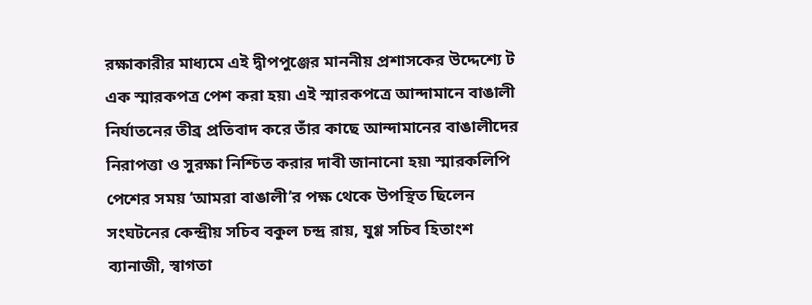রক্ষাকারীর মাধ্যমে এই দ্বীপপুঞ্জের মাননীয় প্রশাসকের উদ্দেশ্যে ট এক স্মারকপত্র পেশ করা হয়৷ এই স্মারকপত্রে আন্দামানে বাঙালী নির্যাতনের তীব্র প্রতিবাদ করে তাঁর কাছে আন্দামানের বাঙালীদের নিরাপত্তা ও সুরক্ষা নিশ্চিত করার দাবী জানানো হয়৷ স্মারকলিপি পেশের সময় ‘আমরা বাঙালী’র পক্ষ থেকে উপস্থিত ছিলেন সংঘটনের কেন্দ্রীয় সচিব বকুল চন্দ্র রায়, যুগ্ণ সচিব হিতাংশ ব্যানাজী, স্বাগতা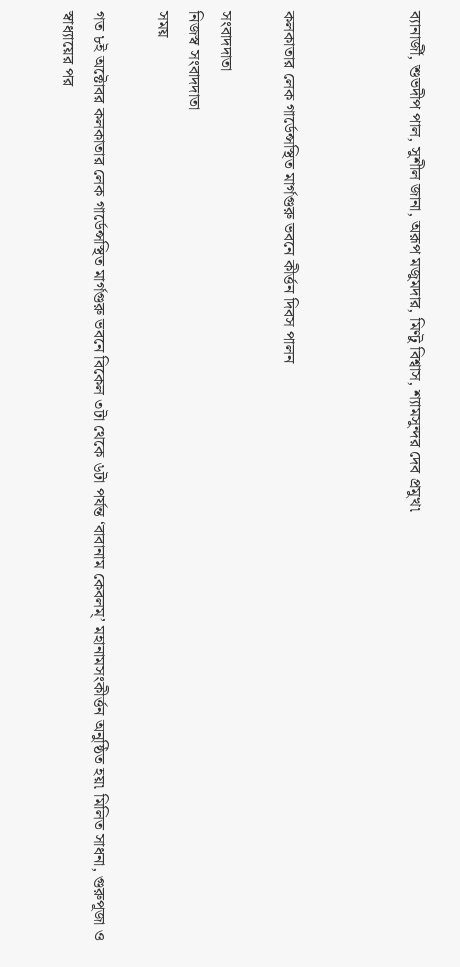ব্যানার্জী, শুভদীপ পাল, সুশীল জানা, অরূপ মজুমদার, মিণ্টু বিশ্বাস, শ্যামসুন্দর দেব প্রমুখ৷



কলকাতার লেক গার্ডেন্সস্থিত মার্গগুরু ভবনে কীর্ত্তন দিবস পালন

সংবাদদাতা
নিজস্ব সংবাদদাতা
সময়

গত ৮ই অক্টোবর কলকাতার লেক গার্ডেন্সস্থিত মার্গগুরু ভবনে বিকেল ৩টা থেকে ৬টা পর্যন্ত ‘বাবানাম কেবলম্’ মহানামসংকীর্ত্তন অনুষ্ঠিত হয়৷ মিলিত সাধনা, গুরুপূজা ও স্বাধ্যায়ের পর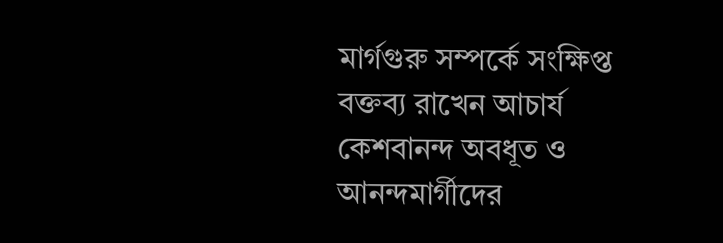মার্গগুরু সম্পর্কে সংক্ষিপ্ত বক্তব্য রাখেন আচার্য কেশবানন্দ অবধূত ও আনন্দমার্গীদের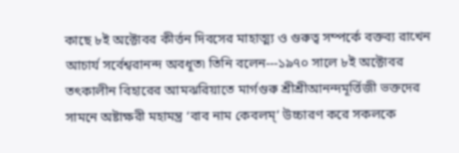কাছে ৮ই অক্টোবর কীর্ত্তন দিবসের মাহাত্ম্য ও গুরুত্ব সম্পর্কে বক্তব্য রাখেন আচার্য সর্বেশ্বরানন্দ অবধূত৷ তিনি বলেন---১৯৭০ সালে ৮ই অক্টোবর তৎকালীন বিহারের আমঝরিয়াতে মার্গগুরু শ্রীশ্রীআনন্দমূর্ত্তিজী ভক্তদের সামনে অষ্টাক্ষরী মহামন্ত্র ‘বাব নাম কেবলম্’ উচ্চারণ করে সকলকে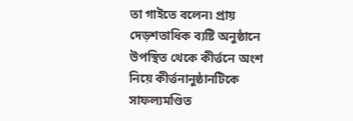তা গাইতে বলেন৷ প্রায় দেড়শতাধিক ব্যষ্টি অনুষ্ঠানে উপস্থিত থেকে কীর্ত্তনে অংশ নিয়ে কীর্ত্তনানুষ্ঠানটিকে সাফল্যমণ্ডিত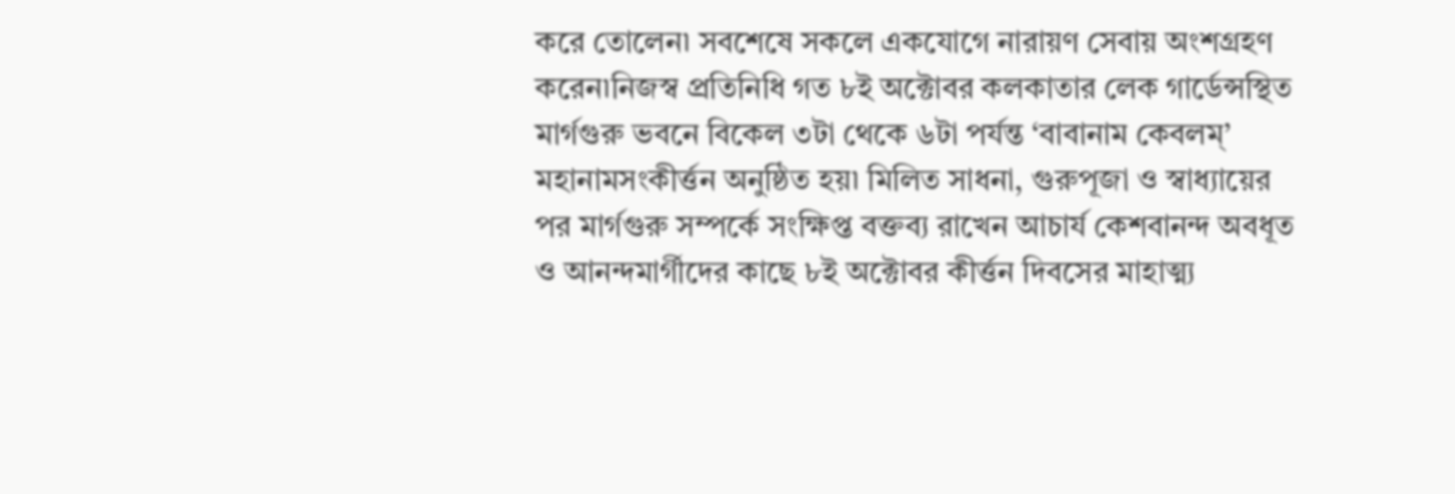করে তোলেন৷ সবশেষে সকলে একযোগে নারায়ণ সেবায় অংশগ্রহণ করেন৷নিজস্ব প্রতিনিধি গত ৮ই অক্টোবর কলকাতার লেক গার্ডেন্সস্থিত মার্গগুরু ভবনে বিকেল ৩টা থেকে ৬টা পর্যন্ত ‘বাবানাম কেবলম্’ মহানামসংকীর্ত্তন অনুষ্ঠিত হয়৷ মিলিত সাধনা, গুরুপূজা ও স্বাধ্যায়ের পর মার্গগুরু সম্পর্কে সংক্ষিপ্ত বক্তব্য রাখেন আচার্য কেশবানন্দ অবধূত ও আনন্দমার্গীদের কাছে ৮ই অক্টোবর কীর্ত্তন দিবসের মাহাত্ম্য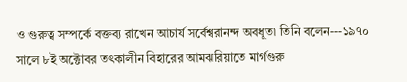ও গুরুত্ব সম্পর্কে বক্তব্য রাখেন আচার্য সর্বেশ্বরানন্দ অবধূত৷ তিনি বলেন---১৯৭০ সালে ৮ই অক্টোবর তৎকালীন বিহারের আমঝরিয়াতে মার্গগুরু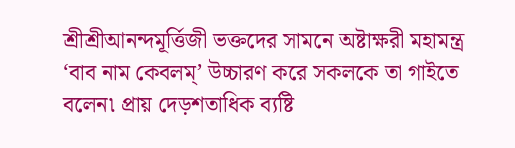শ্রীশ্রীআনন্দমূর্ত্তিজী ভক্তদের সামনে অষ্টাক্ষরী মহামন্ত্র ‘বাব নাম কেবলম্’ উচ্চারণ করে সকলকে তা গাইতে বলেন৷ প্রায় দেড়শতাধিক ব্যষ্টি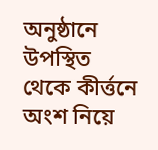অনুষ্ঠানে উপস্থিত থেকে কীর্ত্তনে অংশ নিয়ে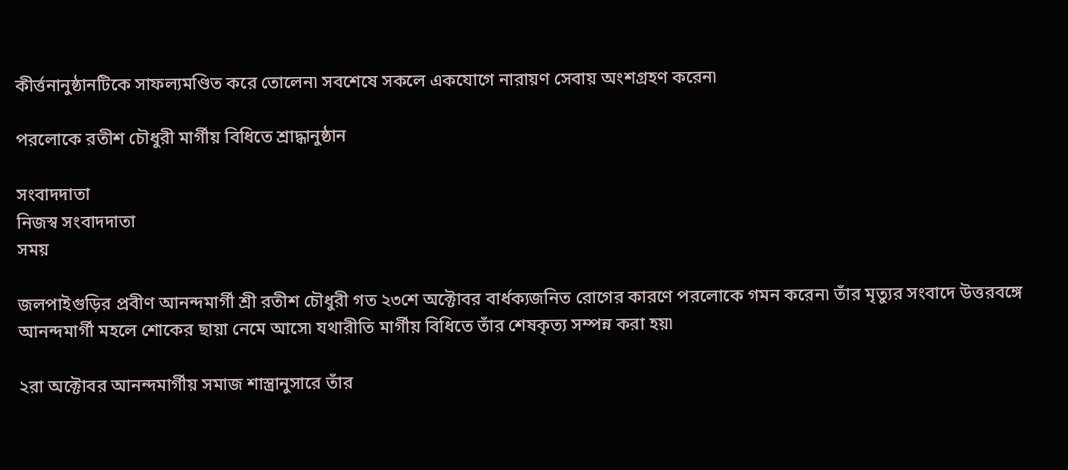কীর্ত্তনানুষ্ঠানটিকে সাফল্যমণ্ডিত করে তোলেন৷ সবশেষে সকলে একযোগে নারায়ণ সেবায় অংশগ্রহণ করেন৷

পরলোকে রতীশ চৌধুরী মার্গীয় বিধিতে শ্রাদ্ধানুষ্ঠান

সংবাদদাতা
নিজস্ব সংবাদদাতা
সময়

জলপাইগুড়ির প্রবীণ আনন্দমার্গী শ্রী রতীশ চৌধুরী গত ২৩শে অক্টোবর বার্ধক্যজনিত রোগের কারণে পরলোকে গমন করেন৷ তাঁর মৃত্যুর সংবাদে উত্তরবঙ্গে আনন্দমার্গী মহলে শোকের ছায়া নেমে আসে৷ যথারীতি মার্গীয় বিধিতে তাঁর শেষকৃত্য সম্পন্ন করা হয়৷

২রা অক্টোবর আনন্দমার্গীয় সমাজ শাস্ত্রানুসারে তাঁর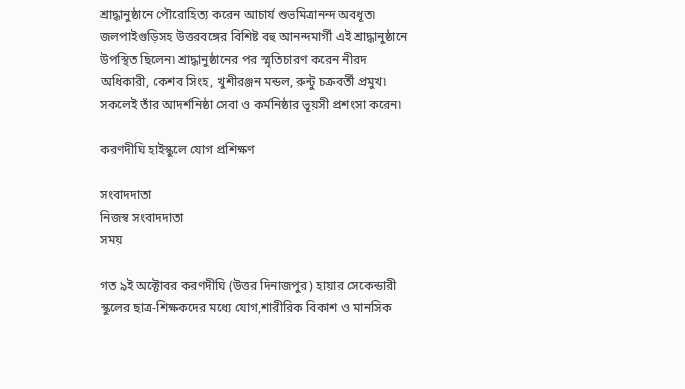শ্রাদ্ধানুষ্ঠানে পৌরোহিত্য করেন আচার্য শুভমিত্রানন্দ অবধূত৷ জলপাইগুড়িসহ উত্তরবঙ্গের বিশিষ্ট বহু আনন্দমার্গী এই শ্রাদ্ধানুষ্ঠানে উপস্থিত ছিলেন৷ শ্রাদ্ধানুষ্ঠানের পর স্মৃতিচারণ করেন নীরদ অধিকারী, কেশব সিংহ, খুশীরঞ্জন মন্ডল, রুন্টু চক্রবর্তী প্রমুখ৷ সকলেই তাঁর আদর্শনিষ্ঠা সেবা ও কর্মনিষ্ঠার ভূয়সী প্রশংসা করেন৷

করণদীঘি হাইস্কুলে যোগ প্রশিক্ষণ

সংবাদদাতা
নিজস্ব সংবাদদাতা
সময়

গত ৯ই অক্টোবর করণদীঘি (উত্তর দিনাজপুর) হায়ার সেকেন্ডারী স্কুলের ছাত্র-শিক্ষকদের মধ্যে যোগ,শারীরিক বিকাশ ও মানসিক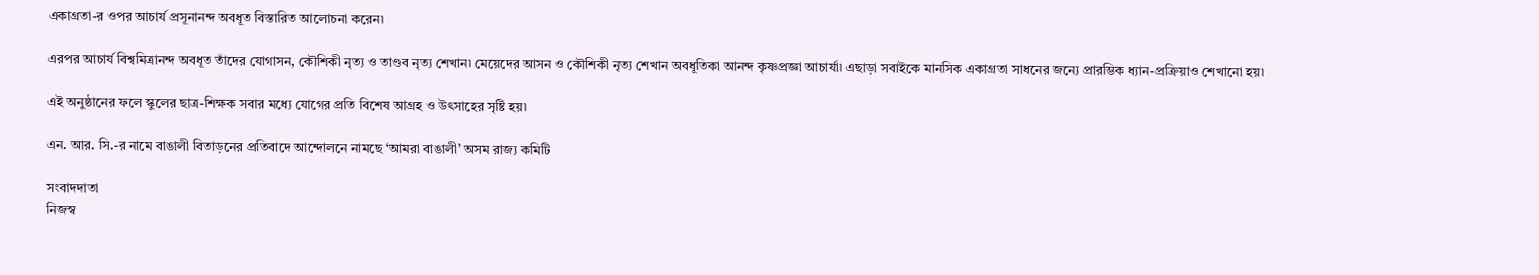একাগ্রতা-র ওপর আচার্য প্রসূনানন্দ অবধূত বিস্তারিত আলোচনা করেন৷

এরপর আচার্য বিশ্বমিত্রানন্দ অবধূত তাঁদের যোগাসন, কৌশিকী নৃত্য ও তাণ্ডব নৃত্য শেখান৷ মেয়েদের আসন ও কৌশিকী নৃত্য শেখান অবধূতিকা আনন্দ কৃষ্ণপ্রজ্ঞা আচার্যা৷ এছাড়া সবাইকে মানসিক একাগ্রতা সাধনের জন্যে প্রারম্ভিক ধ্যান-প্রক্রিয়াও শেখানো হয়৷

এই অনুষ্ঠানের ফলে স্কুলের ছাত্র-শিক্ষক সবার মধ্যে যোগের প্রতি বিশেষ আগ্রহ ও উৎসাহের সৃষ্টি হয়৷

এন. আর. সি.-র নামে বাঙালী বিতাড়নের প্রতিবাদে আন্দোলনে নামছে ‘আমরা বাঙালী’ অসম রাজ্য কমিটি

সংবাদদাতা
নিজস্ব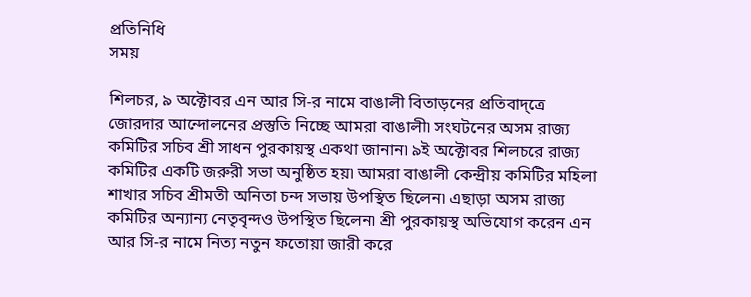প্রতিনিধি
সময়

শিলচর, ৯ অক্টোবর এন আর সি-র নামে বাঙালী বিতাড়নের প্রতিবাদ্ত্রে জোরদার আন্দোলনের প্রস্তুতি নিচ্ছে আমরা বাঙালী৷ সংঘটনের অসম রাজ্য কমিটির সচিব শ্রী সাধন পুরকায়স্থ একথা জানান৷ ৯ই অক্টোবর শিলচরে রাজ্য কমিটির একটি জরুরী সভা অনুষ্ঠিত হয়৷ আমরা বাঙালী কেন্দ্রীয় কমিটির মহিলা শাখার সচিব শ্রীমতী অনিতা চন্দ সভায় উপস্থিত ছিলেন৷ এছাড়া অসম রাজ্য কমিটির অন্যান্য নেতৃবৃন্দও উপস্থিত ছিলেন৷ শ্রী পুরকায়স্থ অভিযোগ করেন এন আর সি-র নামে নিত্য নতুন ফতোয়া জারী করে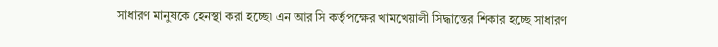সাধারণ মানুষকে হেনস্থা করা হচ্ছে৷ এন আর সি কর্তৃপক্ষের খামখেয়ালী সিদ্ধান্তের শিকার হচ্ছে সাধারণ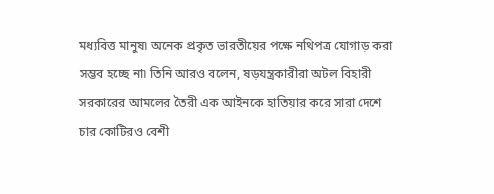মধ্যবিত্ত মানুষ৷ অনেক প্রকৃত ভারতীয়ের পক্ষে নথিপত্র যোগাড় করা সম্ভব হচ্ছে না৷ তিনি আরও বলেন, ষড়যন্ত্রকারীরা অটল বিহারী সরকারের আমলের তৈরী এক আইনকে হাতিয়ার করে সারা দেশে চার কোটিরও বেশী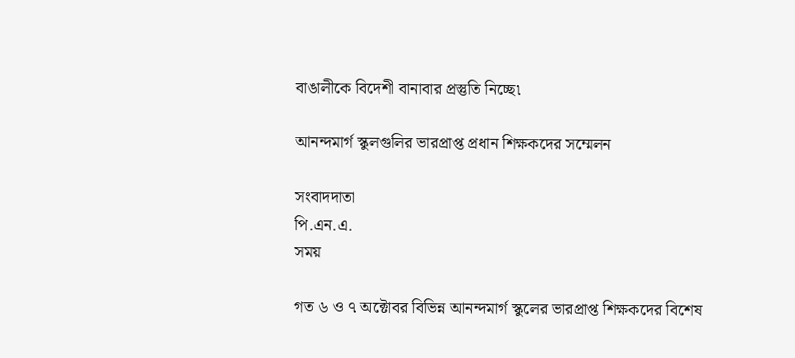বাঙালীকে বিদেশী বানাবার প্রস্তুতি নিচ্ছে৷

আনন্দমার্গ স্কুলগুলির ভারপ্রাপ্ত প্রধান শিক্ষকদের সম্মেলন

সংবাদদাতা
পি.এন.এ.
সময়

গত ৬ ও ৭ অক্টোবর বিভিন্ন আনন্দমার্গ স্কুলের ভারপ্রাপ্ত শিক্ষকদের বিশেষ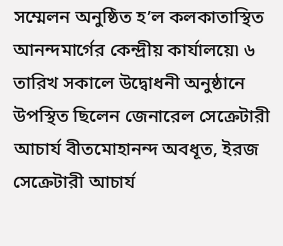সম্মেলন অনুষ্ঠিত হ’ল কলকাতাস্থিত আনন্দমার্গের কেন্দ্রীয় কার্যালয়ে৷ ৬ তারিখ সকালে উদ্বোধনী অনুষ্ঠানে উপস্থিত ছিলেন জেনারেল সেক্রেটারী আচার্য বীতমোহানন্দ অবধূত, ইরজ সেক্রেটারী আচার্য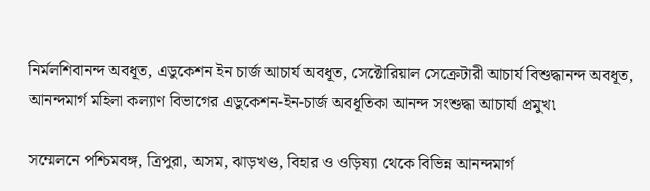নির্মলশিবানন্দ অবধূত, এডুকেশন ইন চার্জ আচার্য অবধূত, সেক্টোরিয়াল সেক্রেটারী আচার্য বিশুদ্ধানন্দ অবধূত, আনন্দমার্গ মহিলা কল্যাণ বিভাগের এডুকেশন-ইন-চার্জ অবধূতিকা আনন্দ সংশুদ্ধা আচার্যা প্রমুখ৷

সম্মেলনে পশ্চিমবঙ্গ, ত্রিপুরা, অসম, ঝাড়খণ্ড, বিহার ও ওড়িষ্যা থেকে বিভিন্ন আনন্দমার্গ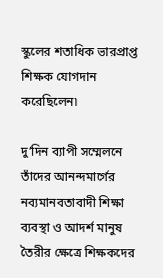স্কুলের শতাধিক ভারপ্রাপ্ত শিক্ষক যোগদান করেছিলেন৷

দু’দিন ব্যাপী সম্মেলনে তাঁদের আনন্দমার্গের নব্যমানবতাবাদী শিক্ষা ব্যবস্থা ও আদর্শ মানুষ তৈরীর ক্ষেত্রে শিক্ষকদের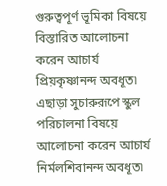গুরুত্বপূর্ণ ভূমিকা বিষয়ে বিস্তারিত আলোচনা করেন আচার্য প্রিয়কৃষ্ণানন্দ অবধূত৷ এছাড়া সুচারুরূপে স্কুল পরিচালনা বিষয়ে আলোচনা করেন আচার্য নির্মলশিবানন্দ অবধূত৷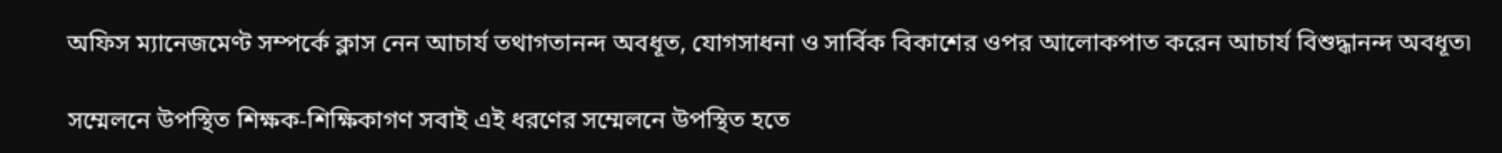অফিস ম্যানেজমেণ্ট সম্পর্কে ক্লাস নেন আচার্য তথাগতানন্দ অবধূত, যোগসাধনা ও সার্বিক বিকাশের ওপর আলোকপাত করেন আচার্য বিশুদ্ধানন্দ অবধূত৷

সম্মেলনে উপস্থিত শিক্ষক-শিক্ষিকাগণ সবাই এই ধরণের সম্মেলনে উপস্থিত হতে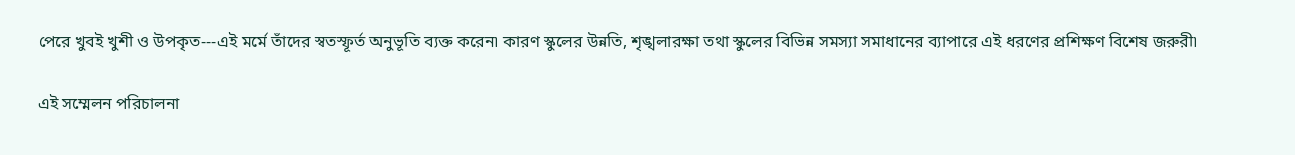পেরে খুবই খুশী ও উপকৃত---এই মর্মে তাঁদের স্বতস্ফূর্ত অনুভূতি ব্যক্ত করেন৷ কারণ স্কুলের উন্নতি, শৃঙ্খলারক্ষা তথা স্কুলের বিভিন্ন সমস্যা সমাধানের ব্যাপারে এই ধরণের প্রশিক্ষণ বিশেষ জরুরী৷

এই সম্মেলন পরিচালনা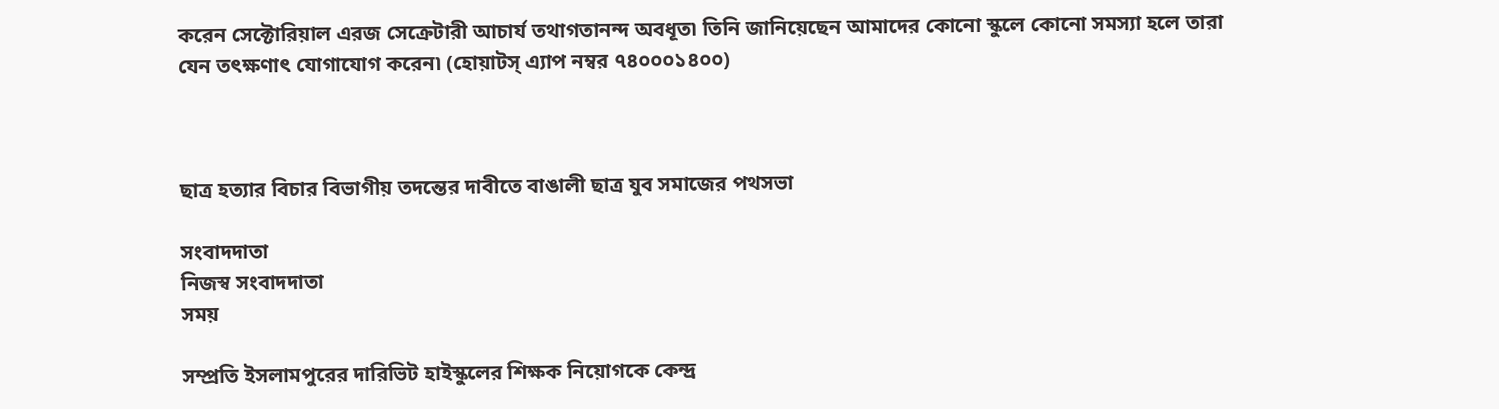করেন সেক্টোরিয়াল এরজ সেক্রেটারী আচার্য তথাগতানন্দ অবধূত৷ তিনি জানিয়েছেন আমাদের কোনো স্কুলে কোনো সমস্যা হলে তারা যেন তৎক্ষণাৎ যোগাযোগ করেন৷ (হোয়াটস্ এ্যাপ নম্বর ৭৪০০০১৪০০)



ছাত্র হত্যার বিচার বিভাগীয় তদন্তের দাবীতে বাঙালী ছাত্র যুব সমাজের পথসভা

সংবাদদাতা
নিজস্ব সংবাদদাতা
সময়

সম্প্রতি ইসলামপুরের দারিভিট হাইস্কুলের শিক্ষক নিয়োগকে কেন্দ্র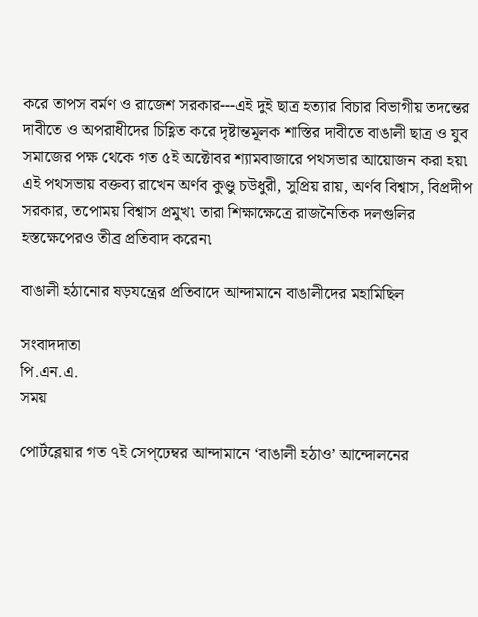করে তাপস বর্মণ ও রাজেশ সরকার---এই দুই ছাত্র হত্যার বিচার বিভাগীয় তদন্তের দাবীতে ও অপরাধীদের চিহ্ণিত করে দৃষ্টান্তমূলক শাস্তির দাবীতে বাঙালী ছাত্র ও যুব সমাজের পক্ষ থেকে গত ৫ই অক্টোবর শ্যামবাজারে পথসভার আয়োজন করা হয়৷ এই পথসভায় বক্তব্য রাখেন অর্ণব কুণ্ডু চউধুরী, সুপ্রিয় রায়, অর্ণব বিশ্বাস, বিপ্রদীপ সরকার, তপোময় বিশ্বাস প্রমুখ৷ তারা শিক্ষাক্ষেত্রে রাজনৈতিক দলগুলির হস্তক্ষেপেরও তীব্র প্রতিবাদ করেন৷

বাঙালী হঠানোর ষড়যন্ত্রের প্রতিবাদে আন্দামানে বাঙালীদের মহামিছিল

সংবাদদাতা
পি.এন.এ.
সময়

পোর্টব্লেয়ার গত ৭ই সেপ্ঢেম্বর আন্দামানে ‘বাঙালী হঠাও’ আন্দোলনের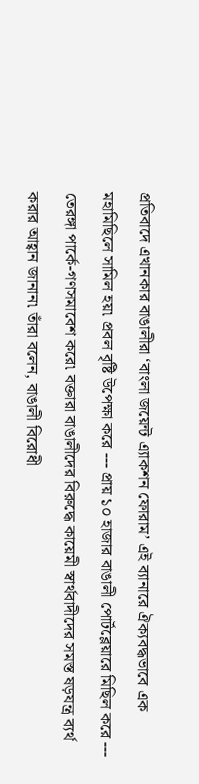প্রতিবাদে এখানকার বাঙালীরা ‘বাংলা জয়েন্ট এ্যাকশন ফোরাম’ এই ব্যানারে ঐক্যবদ্ধভাবে এক মহামিছিলে সামিল হয়৷ প্রবল বৃষ্টি উপেক্ষা করে --- প্রায় ১০ হাজার বাঙালী পোর্টব্লেয়ারে মিছিল করে --- তেরঙ্গা পার্কে-গণসমাবেশ করে৷ বক্তারা বাঙালীদের বিরুদ্ধে কায়েমী স্বার্থবাদীদের সমস্ত ষড়যন্ত্র ব্যর্থ করার আহ্বান জানান৷ তাঁরা বলেন, বাঙালী বিরোধী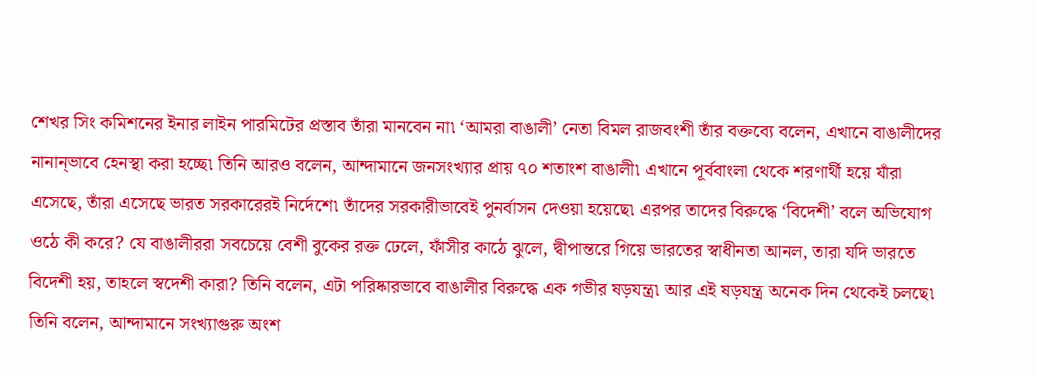শেখর সিং কমিশনের ইনার লাইন পারমিটের প্রস্তাব তাঁরা মানবেন না৷ ‘আমরা বাঙালী’ নেতা বিমল রাজবংশী তাঁর বক্তব্যে বলেন, এখানে বাঙালীদের নানান্ভাবে হেনস্থা করা হচ্ছে৷ তিনি আরও বলেন, আন্দামানে জনসংখ্যার প্রায় ৭০ শতাংশ বাঙালী৷ এখানে পূর্ববাংলা থেকে শরণার্থী হয়ে যাঁরা এসেছে, তাঁরা এসেছে ভারত সরকারেরই নির্দেশে৷ তাঁদের সরকারীভাবেই পুনর্বাসন দেওয়া হয়েছে৷ এরপর তাদের বিরুদ্ধে ‘বিদেশী’ বলে অভিযোগ ওঠে কী করে? যে বাঙালীররা সবচেয়ে বেশী বুকের রক্ত ঢেলে, ফাঁসীর কাঠে ঝুলে, দ্বীপান্তরে গিয়ে ভারতের স্বাধীনতা আনল, তারা যদি ভারতে বিদেশী হয়, তাহলে স্বদেশী কারা? তিনি বলেন, এটা পরিষ্কারভাবে বাঙালীর বিরুদ্ধে এক গভীর ষড়যন্ত্র৷ আর এই ষড়যন্ত্র অনেক দিন থেকেই চলছে৷ তিনি বলেন, আন্দামানে সংখ্যাগুরু অংশ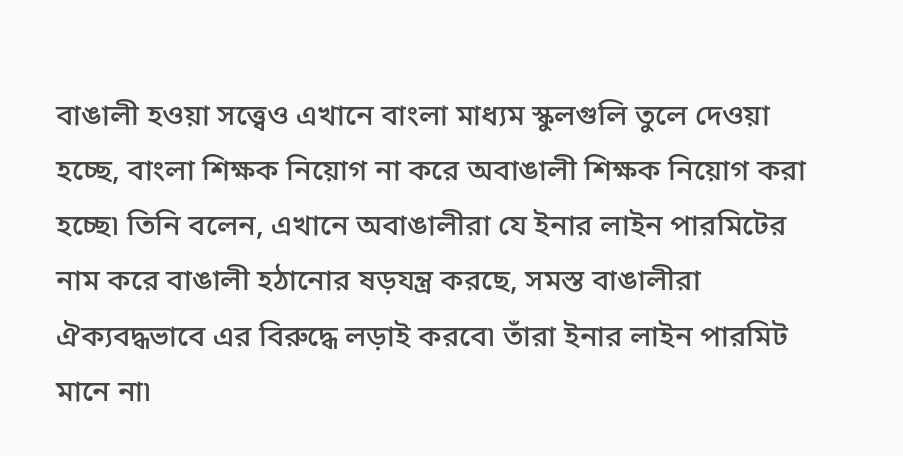বাঙালী হওয়া সত্ত্বেও এখানে বাংলা মাধ্যম স্কুলগুলি তুলে দেওয়া হচ্ছে, বাংলা শিক্ষক নিয়োগ না করে অবাঙালী শিক্ষক নিয়োগ করা হচ্ছে৷ তিনি বলেন, এখানে অবাঙালীরা যে ইনার লাইন পারমিটের নাম করে বাঙালী হঠানোর ষড়যন্ত্র করছে, সমস্ত বাঙালীরা ঐক্যবদ্ধভাবে এর বিরুদ্ধে লড়াই করবে৷ তাঁরা ইনার লাইন পারমিট মানে না৷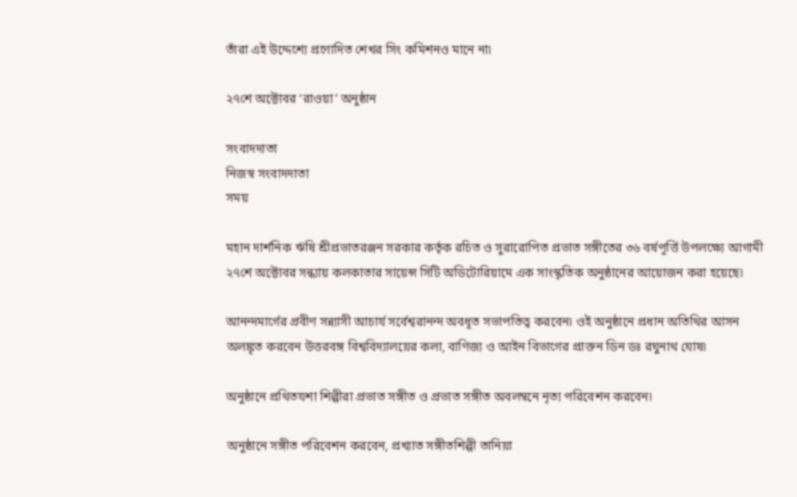তাঁরা এই উদ্দেশ্যে প্রণোদিত শেখর সিং কমিশনও মানে না৷

২৭শে অক্টোবর ‘রাওয়া’ অনুষ্ঠান

সংবাদদাতা
নিজস্ব সংবাদদাতা
সময়

মহান দার্শনিক ঋষি শ্রীপ্রভাতরঞ্জন সরকার কর্তৃক রচিত ও সুরারোপিত প্রভাত সঙ্গীতের ৩৬ বর্ষপূর্ত্তি উপলক্ষ্যে আগামী ২৭শে অক্টোবর সন্ধ্যায় কলকাতার সায়েন্স সিটি অডিটোরিয়ামে এক সাংস্কৃতিক অনুষ্ঠানের আয়োজন করা হয়েছে৷

আনন্দমার্গের প্রবীণ সন্ন্যাসী আচার্য সর্বেশ্বরানন্দ অবধূত সভাপতিত্ব করবেন৷ ওই অনুষ্ঠানে প্রধান অতিথির আসন অলঙ্কৃত করবেন উত্তরবঙ্গ বিশ্ববিদ্যালয়ের কলা, বাণিজ্য ও আইন বিভাগের প্রাক্তন ডিন ডঃ রঘুনাথ ঘোষ৷

অনুষ্ঠানে প্রথিতযশা শিল্পীরা প্রভাত সঙ্গীত ও প্রভাত সঙ্গীত অবলম্বনে নৃত্য পরিবেশন করবেন৷

অনুষ্ঠানে সঙ্গীত পরিবেশন করবেন, প্রখ্যাত সঙ্গীতশিল্পী তানিয়া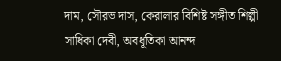দাম, সৌরভ দাস, কেরালার বিশিষ্ট সঙ্গীত শিল্পী সাধিকা দেবী, অবধূতিকা আনন্দ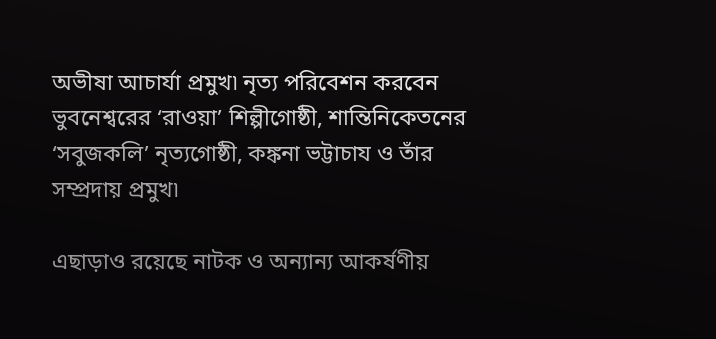অভীষা আচার্যা প্রমুখ৷ নৃত্য পরিবেশন করবেন ভুবনেশ্বরের ‘রাওয়া’ শিল্পীগোষ্ঠী, শান্তিনিকেতনের ‘সবুজকলি’ নৃত্যগোষ্ঠী, কঙ্কনা ভট্টাচায ও তাঁর সম্প্রদায় প্রমুখ৷

এছাড়াও রয়েছে নাটক ও অন্যান্য আকর্ষণীয়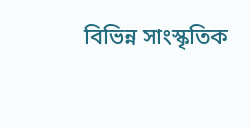বিভিন্ন সাংস্কৃতিক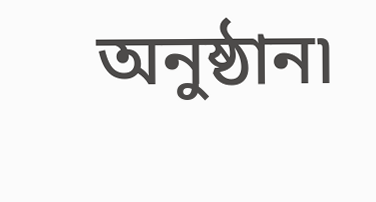অনুষ্ঠান৷